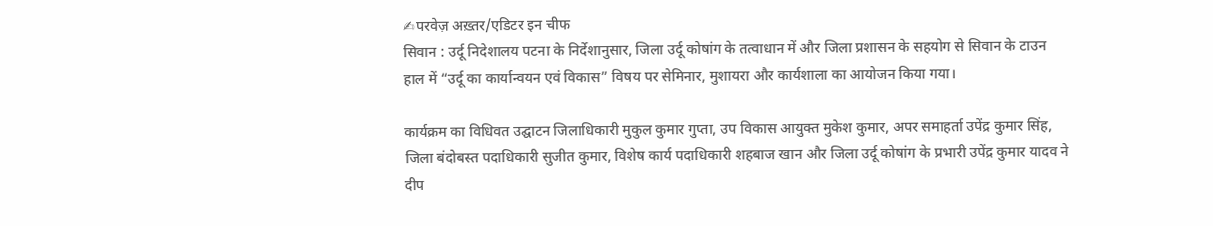✍परवेज़ अख़्तर/एडिटर इन चीफ
सिवान : उर्दू निदेशालय पटना के निर्देशानुसार, जिला उर्दू कोषांग के तत्वाधान में और जिला प्रशासन के सहयोग से सिवान के टाउन हाल में “उर्दू का कार्यान्वयन एवं विकास” विषय पर सेमिनार, मुशायरा और कार्यशाला का आयोजन किया गया।

कार्यक्रम का विधिवत उद्घाटन जिलाधिकारी मुकुल कुमार गुप्ता, उप विकास आयुक्त मुकेश कुमार, अपर समाहर्ता उपेंद्र कुमार सिंह, जिला बंदोबस्त पदाधिकारी सुजीत कुमार, विशेष कार्य पदाधिकारी शहबाज खान और जिला उर्दू कोषांग के प्रभारी उपेंद्र कुमार यादव ने दीप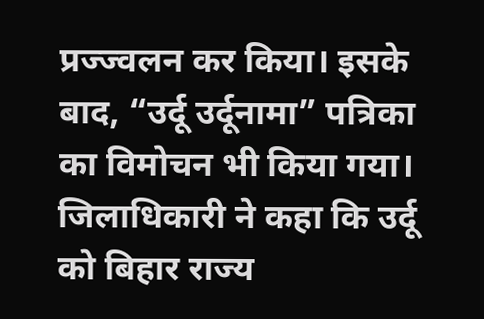प्रज्ज्वलन कर किया। इसके बाद, “उर्दू उर्दूनामा” पत्रिका का विमोचन भी किया गया। जिलाधिकारी ने कहा कि उर्दू को बिहार राज्य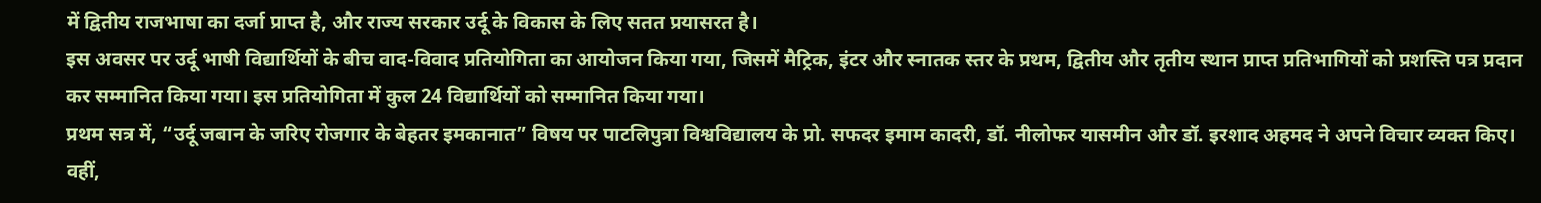में द्वितीय राजभाषा का दर्जा प्राप्त है, और राज्य सरकार उर्दू के विकास के लिए सतत प्रयासरत है।
इस अवसर पर उर्दू भाषी विद्यार्थियों के बीच वाद-विवाद प्रतियोगिता का आयोजन किया गया, जिसमें मैट्रिक, इंटर और स्नातक स्तर के प्रथम, द्वितीय और तृतीय स्थान प्राप्त प्रतिभागियों को प्रशस्ति पत्र प्रदान कर सम्मानित किया गया। इस प्रतियोगिता में कुल 24 विद्यार्थियों को सम्मानित किया गया।
प्रथम सत्र में, “उर्दू जबान के जरिए रोजगार के बेहतर इमकानात” विषय पर पाटलिपुत्रा विश्वविद्यालय के प्रो. सफदर इमाम कादरी, डॉ. नीलोफर यासमीन और डॉ. इरशाद अहमद ने अपने विचार व्यक्त किए। वहीं,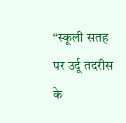“स्कूली सतह पर उर्दू तदरीस के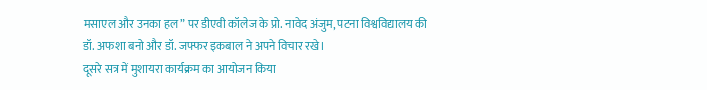मसाएल और उनका हल” पर डीएवी कॉलेज के प्रो. नावेद अंजुम, पटना विश्वविद्यालय की डॉ. अफशा बनो और डॉ. जफ्फर इकबाल ने अपने विचार रखे।
दूसरे सत्र में मुशायरा कार्यक्रम का आयोजन किया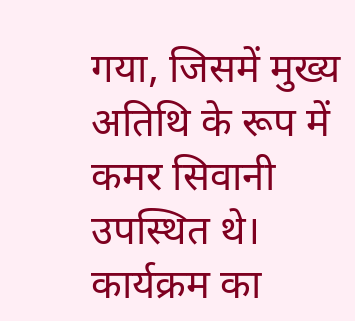गया, जिसमें मुख्य अतिथि के रूप में कमर सिवानी उपस्थित थे। कार्यक्रम का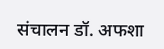संचालन डॉ. अफशा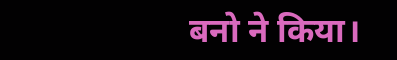बनो ने किया।